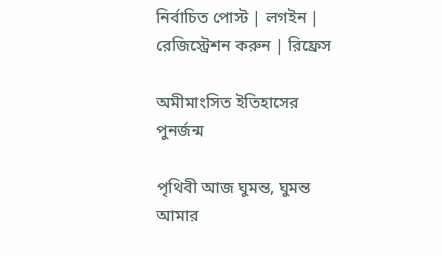নির্বাচিত পোস্ট | লগইন | রেজিস্ট্রেশন করুন | রিফ্রেস

অমীমাংসিত ইতিহাসের পুনর্জন্ম

পৃথিবী আজ ঘুমন্ত, ঘুমন্ত আমার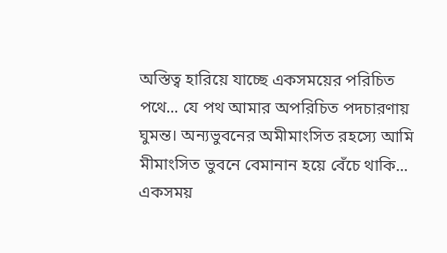অস্তিত্ব হারিয়ে যাচ্ছে একসময়ের পরিচিত পথে... যে পথ আমার অপরিচিত পদচারণায় ঘুমন্ত। অন্যভুবনের অমীমাংসিত রহস্যে আমি মীমাংসিত ভুবনে বেমানান হয়ে বেঁচে থাকি... একসময়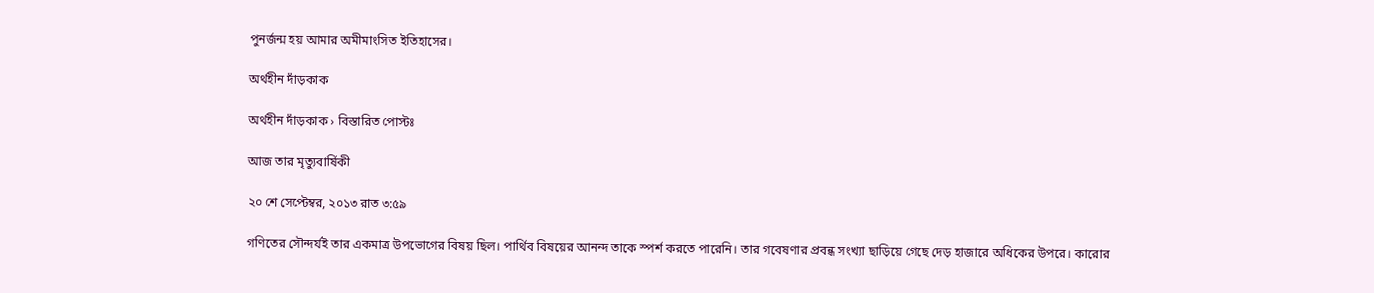পুনর্জন্ম হয় আমার অমীমাংসিত ইতিহাসের।

অর্থহীন দাঁড়কাক

অর্থহীন দাঁড়কাক › বিস্তারিত পোস্টঃ

আজ তার মৃত্যুবার্ষিকী

২০ শে সেপ্টেম্বর, ২০১৩ রাত ৩:৫৯

গণিতের সৌন্দর্যই তার একমাত্র উপভোগের বিষয় ছিল। পার্থিব বিষয়ের আনন্দ তাকে স্পর্শ করতে পারেনি। তার গবেষণার প্রবন্ধ সংখ্যা ছাড়িয়ে গেছে দেড় হাজারে অধিকের উপরে। কারোর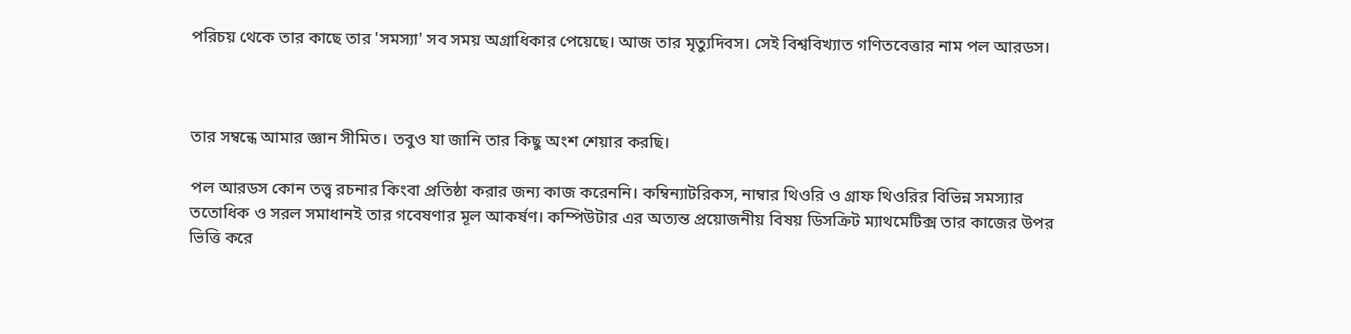পরিচয় থেকে তার কাছে তার 'সমস্যা' সব সময় অগ্রাধিকার পেয়েছে। আজ তার মৃত্যুদিবস। সেই বিশ্ববিখ্যাত গণিতবেত্তার নাম পল আরডস।



তার সম্বন্ধে আমার জ্ঞান সীমিত। তবুও যা জানি তার কিছু অংশ শেয়ার করছি।

পল আরডস কোন তত্ত্ব রচনার কিংবা প্রতিষ্ঠা করার জন্য কাজ করেননি। কম্বিন্যাটরিকস, নাম্বার থিওরি ও গ্রাফ থিওরির বিভিন্ন সমস্যার ততোধিক ও সরল সমাধানই তার গবেষণার মূল আকর্ষণ। কম্পিউটার এর অত্যন্ত প্রয়োজনীয় বিষয় ডিসক্রিট ম্যাথমেটিক্স তার কাজের উপর ভিত্তি করে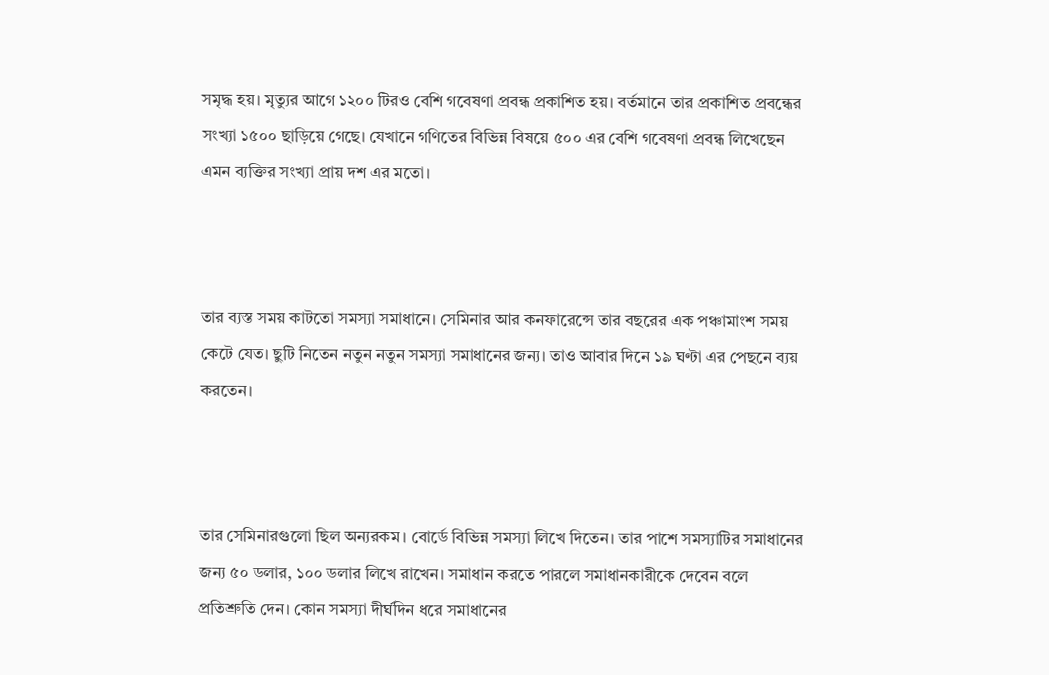সমৃদ্ধ হয়। মৃত্যুর আগে ১২০০ টিরও বেশি গবেষণা প্রবন্ধ প্রকাশিত হয়। বর্তমানে তার প্রকাশিত প্রবন্ধের সংখ্যা ১৫০০ ছাড়িয়ে গেছে। যেখানে গণিতের বিভিন্ন বিষয়ে ৫০০ এর বেশি গবেষণা প্রবন্ধ লিখেছেন এমন ব্যক্তির সংখ্যা প্রায় দশ এর মতো।



তার ব্যস্ত সময় কাটতো সমস্যা সমাধানে। সেমিনার আর কনফারেন্সে তার বছরের এক পঞ্চামাংশ সময় কেটে যেত। ছুটি নিতেন নতুন নতুন সমস্যা সমাধানের জন্য। তাও আবার দিনে ১৯ ঘণ্টা এর পেছনে ব্যয় করতেন।



তার সেমিনারগুলো ছিল অন্যরকম। বোর্ডে বিভিন্ন সমস্যা লিখে দিতেন। তার পাশে সমস্যাটির সমাধানের জন্য ৫০ ডলার, ১০০ ডলার লিখে রাখেন। সমাধান করতে পারলে সমাধানকারীকে দেবেন বলে প্রতিশ্রুতি দেন। কোন সমস্যা দীর্ঘদিন ধরে সমাধানের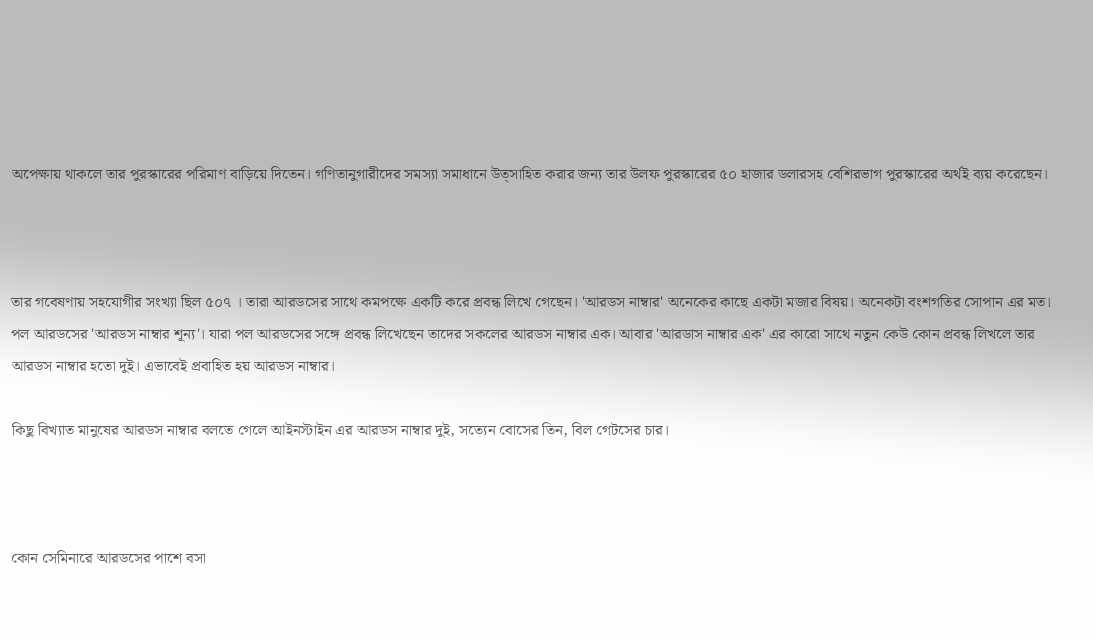অপেক্ষায় থাকলে তার পুরস্কারের পরিমাণ বাড়িয়ে দিতেন। গণিতানুগারীদের সমস্যা সমাধানে উত্সাহিত করার জন্য তার উলফ পুরস্কারের ৫০ হাজার ডলারসহ বেশিরভাগ পুরস্কারের অর্থই ব্যয় করেছেন।



তার গবেষণায় সহযোগীর সংখ্যা ছিল ৫০৭ । তারা আরডসের সাথে কমপক্ষে একটি করে প্রবন্ধ লিখে গেছেন। 'আরডস নাম্বার' অনেকের কাছে একটা মজার বিষয়। অনেকটা বংশগতির সোপান এর মত। পল আরডসের 'আরডস নাম্বার শূন্য'। যারা পল আরডসের সঙ্গে প্রবন্ধ লিখেছেন তাদের সকলের আরডস নাম্বার এক। আবার 'আরডাস নাম্বার এক' এর কারো সাথে নতুন কেউ কোন প্রবন্ধ লিখলে তার আরডস নাম্বার হতো দুই। এভাবেই প্রবাহিত হয় আরডস নাম্বার।

কিছু বিখ্যাত মানুষের আরডস নাম্বার বলতে গেলে আইনস্টাইন এর আরডস নাম্বার দুই, সত্যেন বোসের তিন, বিল গেটসের চার।



কোন সেমিনারে আরডসের পাশে বসা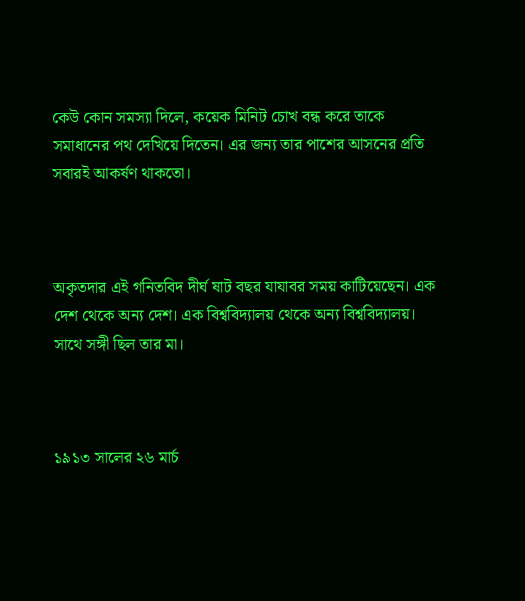কেউ কোন সমস্যা দিলে, কয়েক মিনিট চোখ বন্ধ করে তাকে সমাধানের পথ দেখিয়ে দিতেন। এর জন্য তার পাশের আসনের প্রতি সবারই আকর্ষণ থাকতো।



অকৃতদার এই গনিতবিদ দীর্ঘ ষাট বছর যাযাবর সময় কাটিয়েছেন। এক দেশ থেকে অন্য দেশ। এক বিশ্ববিদ্যালয় থেকে অন্য বিশ্ববিদ্যালয়। সাথে সঙ্গী ছিল তার মা।



১৯১৩ সালের ২৬ মার্চ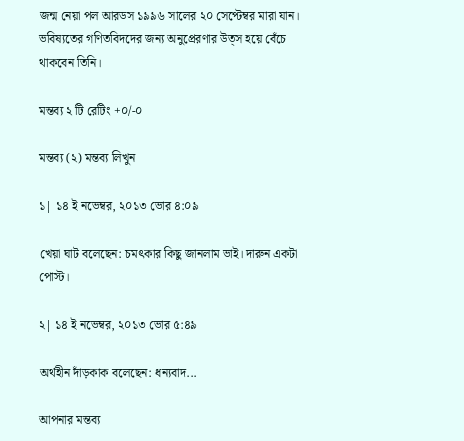জন্ম নেয়া পল আরডস ১৯৯৬ সালের ২০ সেপ্টেম্বর মারা যান। ভবিষ্যতের গণিতবিদদের জন্য অনুপ্রেরণার উত্স হয়ে বেঁচে থাকবেন তিনি।

মন্তব্য ২ টি রেটিং +০/-০

মন্তব্য (২) মন্তব্য লিখুন

১| ১৪ ই নভেম্বর, ২০১৩ ভোর ৪:০৯

খেয়া ঘাট বলেছেন: চমৎকার কিছু জানলাম ভাই। দারুন একটা পোস্ট।

২| ১৪ ই নভেম্বর, ২০১৩ ভোর ৫:৪৯

অর্থহীন দাঁড়কাক বলেছেন: ধন্যবাদ...

আপনার মন্তব্য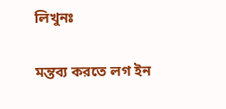লিখুনঃ

মন্তব্য করতে লগ ইন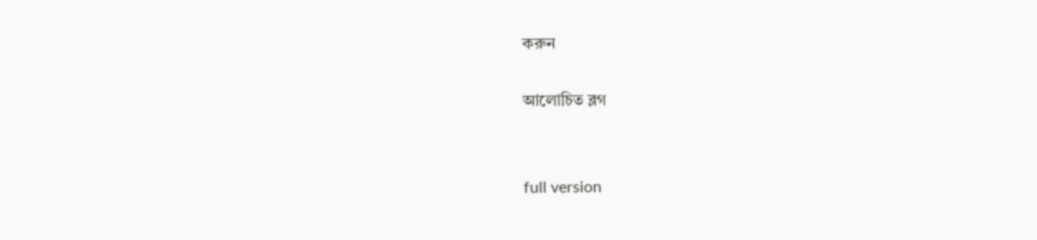করুন

আলোচিত ব্লগ


full version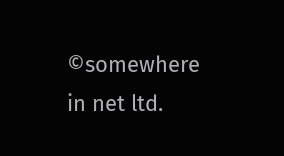©somewhere in net ltd.